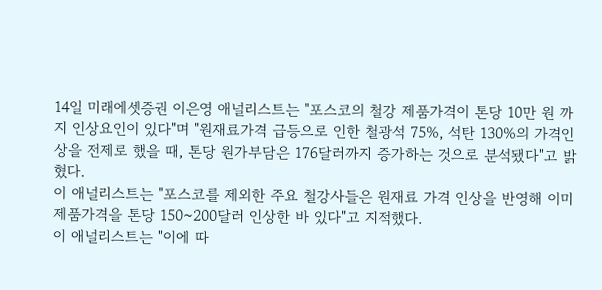14일 미래에셋증권 이은영 애널리스트는 "포스코의 철강 제품가격이 톤당 10만 원 까지 인상요인이 있다"며 "원재료가격 급등으로 인한 철광석 75%, 석탄 130%의 가격인상을 전제로 했을 때, 톤당 원가부담은 176달러까지 증가하는 것으로 분석됐다"고 밝혔다.
이 애널리스트는 "포스코를 제외한 주요 철강사들은 원재료 가격 인상을 반영해 이미 제품가격을 톤당 150~200달러 인상한 바 있다"고 지적했다.
이 애널리스트는 "이에 따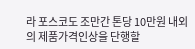라 포스코도 조만간 톤당 10만원 내외의 제품가격인상을 단행할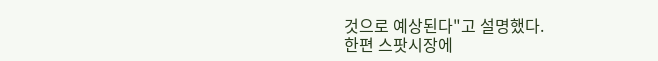것으로 예상된다"고 설명했다.
한편 스팟시장에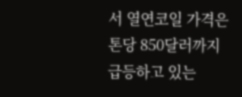서 열연코일 가격은 톤당 850달러까지 급등하고 있는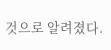것으로 알려졌다.